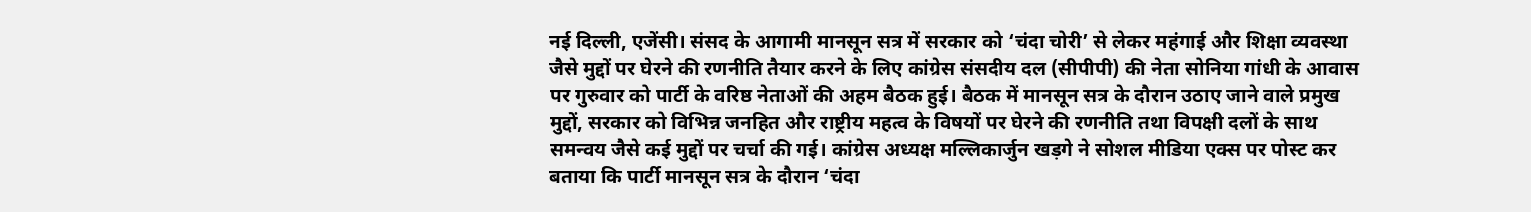नई दिल्ली, एजेंसी। संसद के आगामी मानसून सत्र में सरकार को ‘चंदा चोरी’ से लेकर महंगाई और शिक्षा व्यवस्था जैसे मुद्दों पर घेरने की रणनीति तैयार करने के लिए कांग्रेस संसदीय दल (सीपीपी) की नेता सोनिया गांधी के आवास पर गुरुवार को पार्टी के वरिष्ठ नेताओं की अहम बैठक हुई। बैठक में मानसून सत्र के दौरान उठाए जाने वाले प्रमुख मुद्दों, सरकार को विभिन्न जनहित और राष्ट्रीय महत्व के विषयों पर घेरने की रणनीति तथा विपक्षी दलों के साथ समन्वय जैसे कई मुद्दों पर चर्चा की गई। कांग्रेस अध्यक्ष मल्लिकार्जुन खड़गे ने सोशल मीडिया एक्स पर पोस्ट कर बताया कि पार्टी मानसून सत्र के दौरान ‘चंदा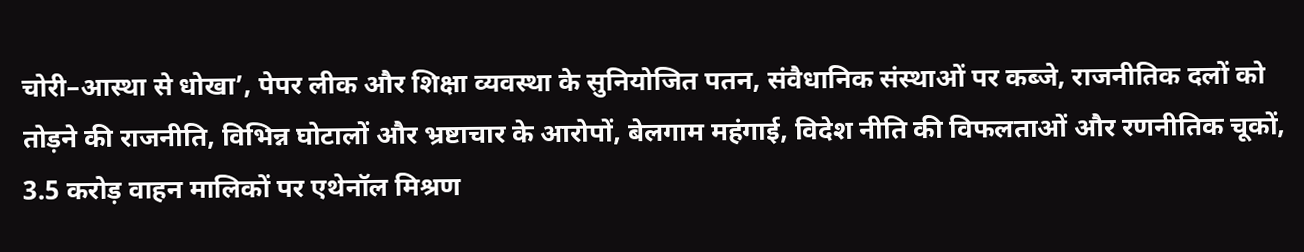चोरी–आस्था से धोखा’, पेपर लीक और शिक्षा व्यवस्था के सुनियोजित पतन, संवैधानिक संस्थाओं पर कब्जे, राजनीतिक दलों को तोड़ने की राजनीति, विभिन्न घोटालों और भ्रष्टाचार के आरोपों, बेलगाम महंगाई, विदेश नीति की विफलताओं और रणनीतिक चूकों, 3.5 करोड़ वाहन मालिकों पर एथेनॉल मिश्रण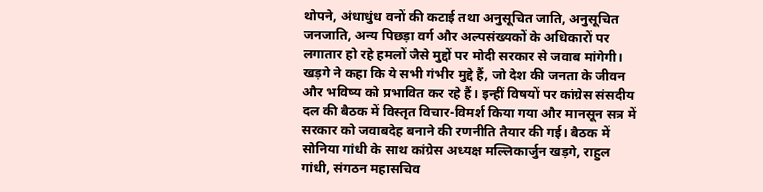थोपने, अंधाधुंध वनों की कटाई तथा अनुसूचित जाति, अनुसूचित जनजाति, अन्य पिछड़ा वर्ग और अल्पसंख्यकों के अधिकारों पर लगातार हो रहे हमलों जैसे मुद्दों पर मोदी सरकार से जवाब मांगेगी। खड़गे ने कहा कि ये सभी गंभीर मुद्दे हैं, जो देश की जनता के जीवन और भविष्य को प्रभावित कर रहे हैं। इन्हीं विषयों पर कांग्रेस संसदीय दल की बैठक में विस्तृत विचार-विमर्श किया गया और मानसून सत्र में सरकार को जवाबदेह बनाने की रणनीति तैयार की गई। बैठक में सोनिया गांधी के साथ कांग्रेस अध्यक्ष मल्लिकार्जुन खड़गे, राहुल गांधी, संगठन महासचिव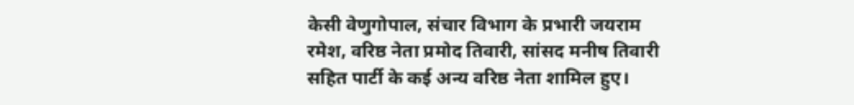केसी वेणुगोपाल, संचार विभाग के प्रभारी जयराम रमेश, वरिष्ठ नेता प्रमोद तिवारी, सांसद मनीष तिवारी सहित पार्टी के कई अन्य वरिष्ठ नेता शामिल हुए।